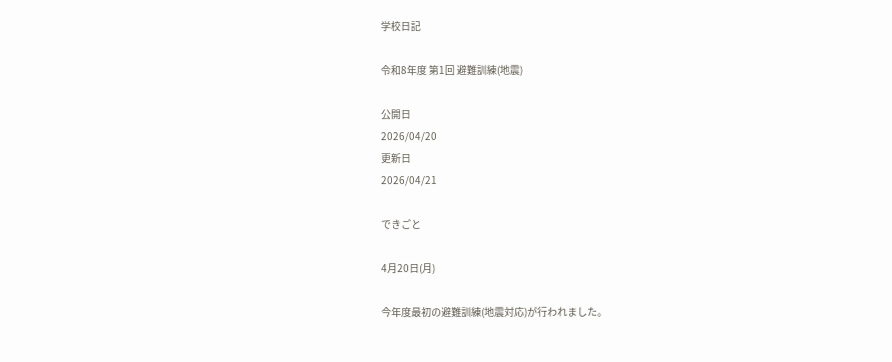学校日記

令和8年度 第1回 避難訓練(地震)

公開日
2026/04/20
更新日
2026/04/21

できごと

4月20日(月)

今年度最初の避難訓練(地震対応)が行われました。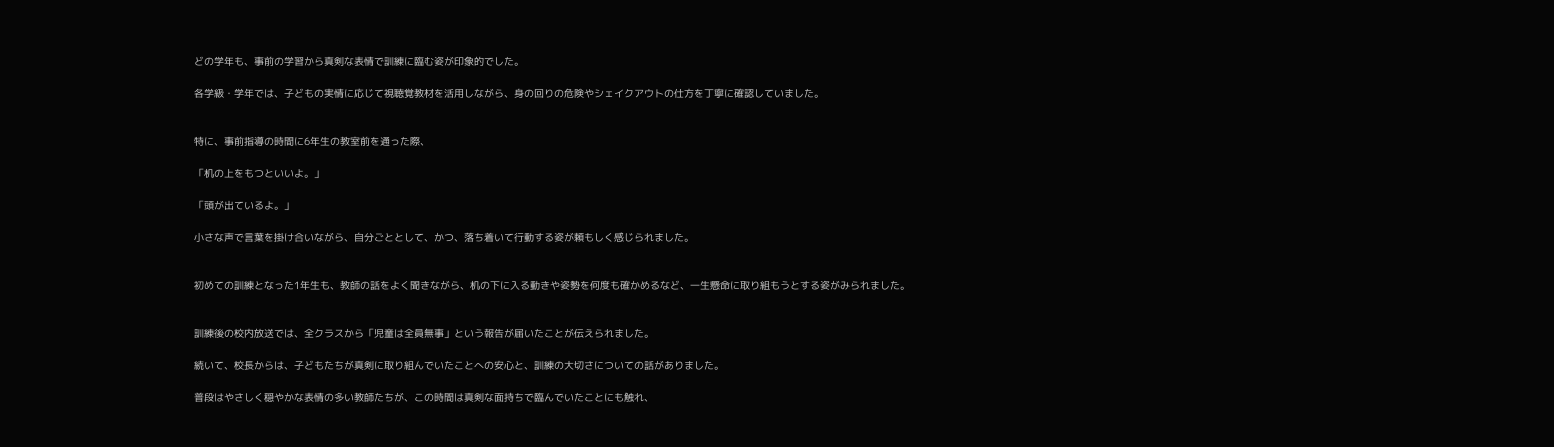どの学年も、事前の学習から真剣な表情で訓練に臨む姿が印象的でした。

各学級・学年では、子どもの実情に応じて視聴覚教材を活用しながら、身の回りの危険やシェイクアウトの仕方を丁寧に確認していました。


特に、事前指導の時間に6年生の教室前を通った際、

「机の上をもつといいよ。」

「頭が出ているよ。」

小さな声で言葉を掛け合いながら、自分ごととして、かつ、落ち着いて行動する姿が頼もしく感じられました。


初めての訓練となった1年生も、教師の話をよく聞きながら、机の下に入る動きや姿勢を何度も確かめるなど、一生懸命に取り組もうとする姿がみられました。


訓練後の校内放送では、全クラスから「児童は全員無事」という報告が届いたことが伝えられました。

続いて、校長からは、子どもたちが真剣に取り組んでいたことへの安心と、訓練の大切さについての話がありました。

普段はやさしく穏やかな表情の多い教師たちが、この時間は真剣な面持ちで臨んでいたことにも触れ、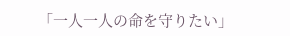「一人一人の命を守りたい」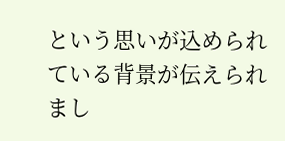という思いが込められている背景が伝えられまし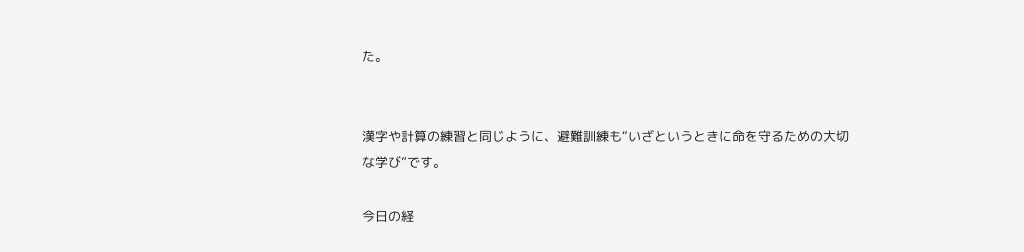た。


漢字や計算の練習と同じように、避難訓練も“いざというときに命を守るための大切な学び”です。

今日の経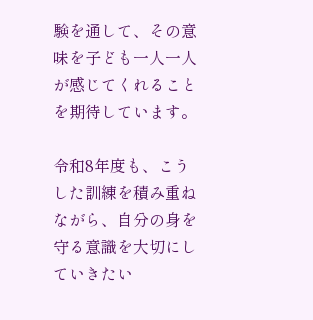験を通して、その意味を子ども一人一人が感じてくれることを期待しています。

令和8年度も、こうした訓練を積み重ねながら、自分の身を守る意識を大切にしていきたい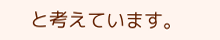と考えています。